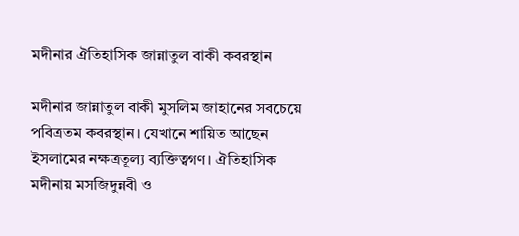মদীনার ঐতিহাসিক জান্নাতুল বাকী কবরস্থান

মদীনার জান্নাতুল বাকী মুসলিম জাহানের সবচেয়ে পবিত্রতম কবরস্থান। যেখানে শায়িত আছেন ইসলামের নক্ষত্রতূল্য ব্যক্তিত্বগণ। ঐতিহাসিক মদীনায় মসজিদুন্নবী ও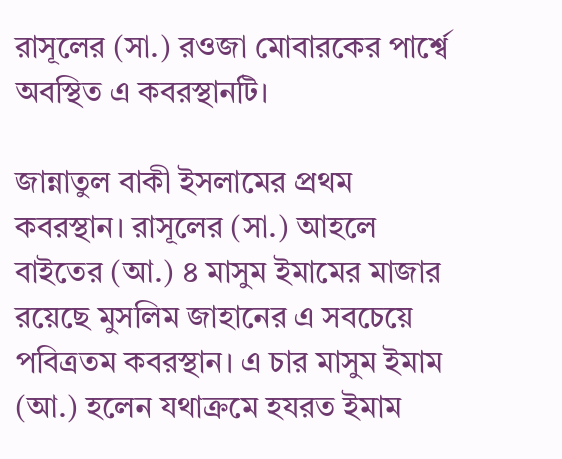রাসূলের (সা.) রওজা মোবারকের পার্শ্বে অবস্থিত এ কবরস্থানটি।

জান্নাতুল বাকী ইসলামের প্রথম কবরস্থান। রাসূলের (সা.) আহলে বাইতের (আ.) ৪ মাসুম ইমামের মাজার রয়েছে মুসলিম জাহানের এ সবচেয়ে পবিত্রতম কবরস্থান। এ চার মাসুম ইমাম (আ.) হলেন যথাক্রমে হযরত ইমাম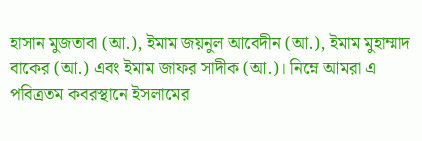হাসান মুজতাবা (আ.), ইমাম জয়নুল আবেদীন (আ.), ইমাম মুহাম্মাদ বাকের (আ.) এবং ইমাম জাফর সাদীক (আ.)। নিম্নে আমরা এ পবিত্রতম কবরস্থানে ইসলামের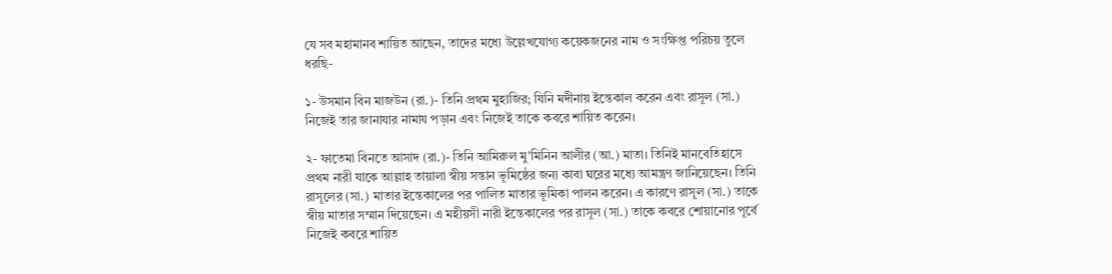যে সব মহামানব শায়িত আছেন, তাদের মধ্যে উল্লেখযোগ্য কয়েকজনের নাম ও সংক্ষিপ্ত পরিচয় তুলে ধরছি-

১- উসমান বিন মাজউন (রা.)- তিনি প্রথম মুহাজির; যিনি মদীনায় ইন্তেকাল করেন এবং রাসূল (সা.) নিজেই তার জানাযার নামায পড়ান এবং নিজেই তাকে কবরে শায়িত করেন।

২- ফাতেমা বিনতে আসাদ (রা.)- তিনি আমিরুল মু’মিনিন আলীর (আ.) মাতা। তিনিই মানবেতিহাসে প্রথম নারী যাকে আল্লাহ তায়ালা স্বীয় সন্তান ভূমিষ্ঠের জন্য কাবা ঘরের মধ্যে আমন্ত্রণ জানিয়েছেন। তিনি রাসূলের (সা.) মাতার ইন্তেকালের পর পালিত মাতার ভূমিকা পালন করেন। এ কারণে রাসূল (সা.) তাকে স্বীয় মাতার সম্মান দিয়েছেন। এ মহীয়সী নারী ইন্তেকালের পর রাসূল (সা.) তাকে কবরে শোয়ানোর পূর্বে নিজেই কবরে শায়িত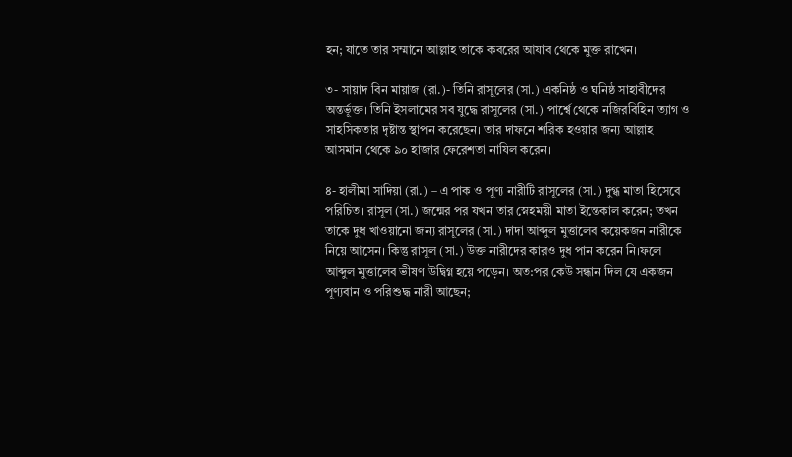হন; যাতে তার সম্মানে আল্লাহ তাকে কবরের আযাব থেকে মুক্ত রাখেন।

৩- সায়াদ বিন মায়াজ (রা.)- তিনি রাসূলের (সা.) একনিষ্ঠ ও ঘনিষ্ঠ সাহাবীদের অন্তর্ভূক্ত। তিনি ইসলামের সব যুদ্ধে রাসূলের (সা.) পার্শ্বে থেকে নজিরবিহিন ত্যাগ ও সাহসিকতার দৃষ্টান্ত স্থাপন করেছেন। তার দাফনে শরিক হওয়ার জন্য আল্লাহ আসমান থেকে ৯০ হাজার ফেরেশতা নাযিল করেন।

৪- হালীমা সাদিয়া (রা.) – এ পাক ও পূণ্য নারীটি রাসূলের (সা.) দুগ্ধ মাতা হিসেবে পরিচিত। রাসূল (সা.) জন্মের পর যখন তার স্নেহময়ী মাতা ইন্তেকাল করেন; তখন তাকে দুধ খাওয়ানো জন্য রাসূলের (সা.) দাদা আব্দুল মুত্তালেব কয়েকজন নারীকে নিয়ে আসেন। কিন্তু রাসূল (সা.) উক্ত নারীদের কারও দুধ পান করেন নি।ফলে আব্দুল মুত্তালেব ভীষণ উদ্বিগ্ন হয়ে পড়েন। অত:পর কেউ সন্ধান দিল যে একজন পূণ্যবান ও পরিশুদ্ধ নারী আছেন;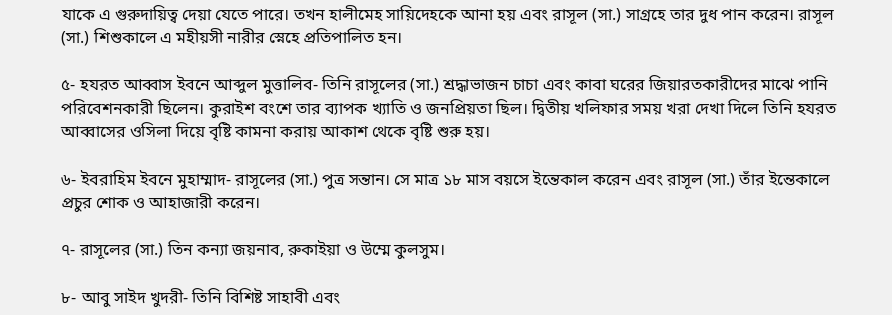যাকে এ গুরুদায়িত্ব দেয়া যেতে পারে। তখন হালীমেহ সায়িদেহকে আনা হয় এবং রাসূল (সা.) সাগ্রহে তার দুধ পান করেন। রাসূল (সা.) শিশুকালে এ মহীয়সী নারীর স্নেহে প্রতিপালিত হন।

৫- হযরত আব্বাস ইবনে আব্দুল মুত্তালিব- তিনি রাসূলের (সা.) শ্রদ্ধাভাজন চাচা এবং কাবা ঘরের জিয়ারতকারীদের মাঝে পানি পরিবেশনকারী ছিলেন। কুরাইশ বংশে তার ব্যাপক খ্যাতি ও জনপ্রিয়তা ছিল। দ্বিতীয় খলিফার সময় খরা দেখা দিলে তিনি হযরত আব্বাসের ওসিলা দিয়ে বৃষ্টি কামনা করায় আকাশ থেকে বৃষ্টি শুরু হয়।

৬- ইবরাহিম ইবনে মুহাম্মাদ- রাসূলের (সা.) পুত্র সন্তান। সে মাত্র ১৮ মাস বয়সে ইন্তেকাল করেন এবং রাসূল (সা.) তাঁর ইন্তেকালে প্রচুর শোক ও আহাজারী করেন।

৭- রাসূলের (সা.) তিন কন্যা জয়নাব, রুকাইয়া ও উম্মে কুলসুম।

৮- আবু সাইদ খুদরী- তিনি বিশিষ্ট সাহাবী এবং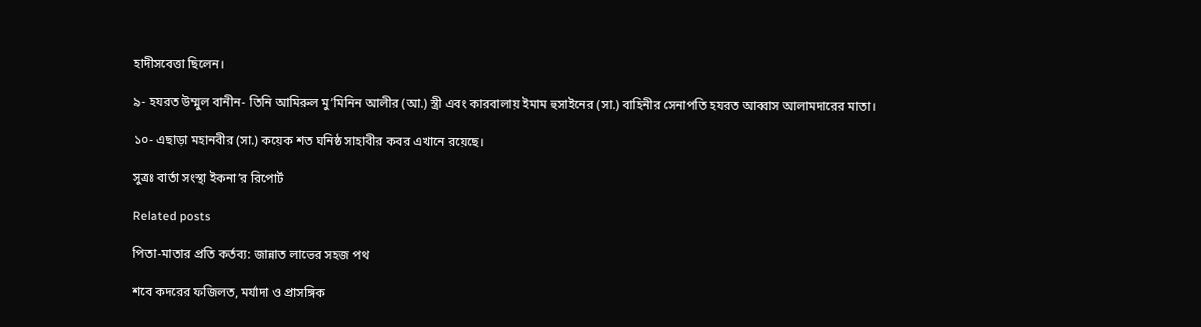হাদীসবেত্তা ছিলেন।

৯- হযরত উম্মুল বানীন- তিনি আমিরুল মু’মিনিন আলীর (আ.) স্ত্রী এবং কারবালায় ইমাম হুসাইনের (সা.) বাহিনীর সেনাপতি হযরত আব্বাস আলামদারের মাতা।

১০- এছাড়া মহানবীর (সা.) কয়েক শত ঘনিষ্ঠ সাহাবীর কবর এখানে রয়েছে।

সুত্রঃ বার্তা সংস্থা ইকনা’র রিপোর্ট

Related posts

পিতা-মাতার প্রতি কর্তব্য: জান্নাত লাভের সহজ পথ

শবে কদরের ফজিলত, মর্যাদা ও প্রাসঙ্গিক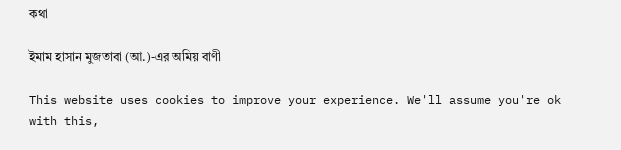কথা

ইমাম হাসান মুজতাবা (আ.)-এর অমিয় বাণী

This website uses cookies to improve your experience. We'll assume you're ok with this,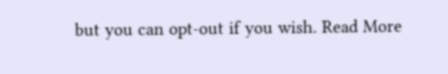but you can opt-out if you wish. Read More